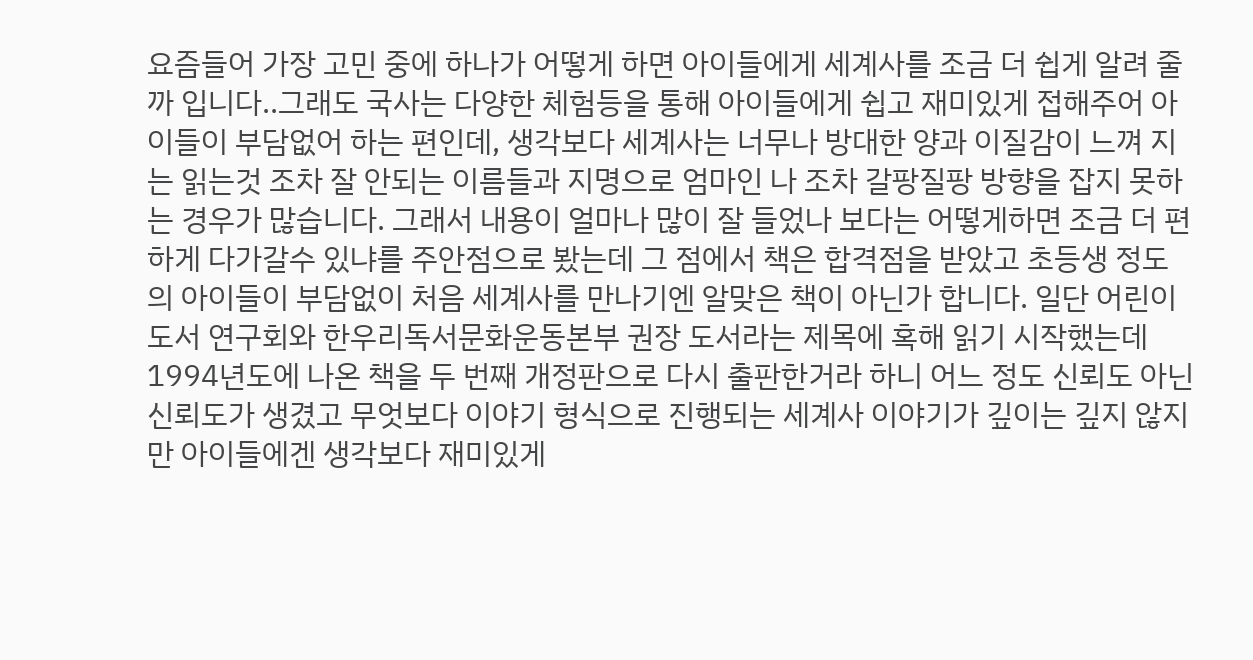요즘들어 가장 고민 중에 하나가 어떻게 하면 아이들에게 세계사를 조금 더 쉽게 알려 줄까 입니다..그래도 국사는 다양한 체험등을 통해 아이들에게 쉽고 재미있게 접해주어 아이들이 부담없어 하는 편인데, 생각보다 세계사는 너무나 방대한 양과 이질감이 느껴 지는 읽는것 조차 잘 안되는 이름들과 지명으로 엄마인 나 조차 갈팡질팡 방향을 잡지 못하는 경우가 많습니다. 그래서 내용이 얼마나 많이 잘 들었나 보다는 어떻게하면 조금 더 편하게 다가갈수 있냐를 주안점으로 봤는데 그 점에서 책은 합격점을 받았고 초등생 정도의 아이들이 부담없이 처음 세계사를 만나기엔 알맞은 책이 아닌가 합니다. 일단 어린이 도서 연구회와 한우리독서문화운동본부 권장 도서라는 제목에 혹해 읽기 시작했는데 1994년도에 나온 책을 두 번째 개정판으로 다시 출판한거라 하니 어느 정도 신뢰도 아닌 신뢰도가 생겼고 무엇보다 이야기 형식으로 진행되는 세계사 이야기가 깊이는 깊지 않지만 아이들에겐 생각보다 재미있게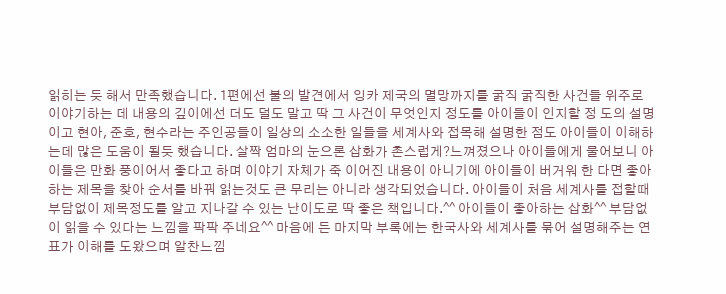읽히는 듯 해서 만족했습니다. 1편에선 불의 발견에서 잉카 제국의 멸망까지를 굵직 굵직한 사건들 위주로 이야기하는 데 내용의 깊이에선 더도 덜도 말고 딱 그 사건이 무엇인지 정도를 아이들이 인지할 정 도의 설명이고 현아, 준호, 현수라는 주인공들이 일상의 소소한 일들을 세계사와 접목해 설명한 점도 아이들이 이해하는데 많은 도움이 될듯 했습니다. 살짝 엄마의 눈으론 삽화가 촌스럽게?느껴졌으나 아이들에게 물어보니 아이들은 만화 풍이어서 좋다고 하며 이야기 자체가 죽 이어진 내용이 아니기에 아이들이 버거워 한 다면 좋아하는 제목을 찾아 순서를 바꿔 읽는것도 큰 무리는 아니라 생각되었습니다. 아이들이 처음 세계사를 접할때 부담없이 제목정도를 알고 지나갈 수 있는 난이도로 딱 좋은 책입니다.^^ 아이들이 좋아하는 삽화^^ 부담없이 읽을 수 있다는 느낌을 팍팍 주네요^^ 마음에 든 마지막 부록에는 한국사와 세계사를 묶어 설명해주는 연표가 이해를 도왔으며 알찬느낌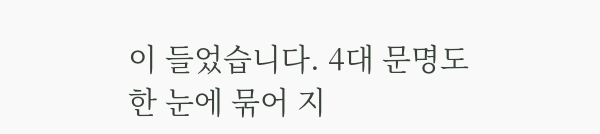이 들었습니다. 4대 문명도 한 눈에 묶어 지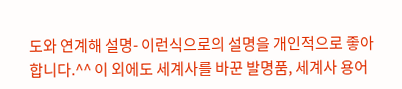도와 연계해 설명- 이런식으로의 설명을 개인적으로 좋아합니다.^^ 이 외에도 세계사를 바꾼 발명품, 세계사 용어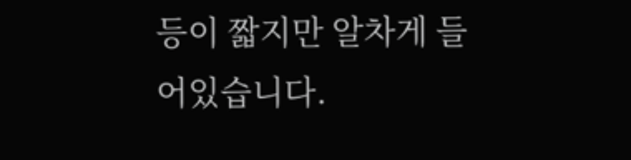등이 짧지만 알차게 들어있습니다.